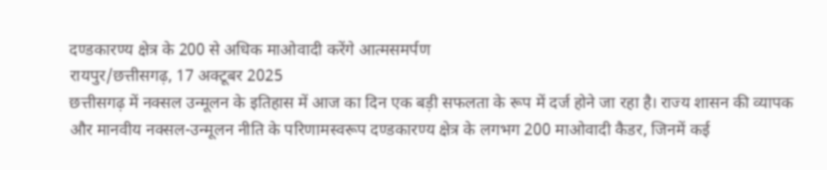दण्डकारण्य क्षेत्र के 200 से अधिक माओवादी करेंगे आत्मसमर्पण
रायपुर/छत्तीसगढ़, 17 अक्टूबर 2025
छत्तीसगढ़ में नक्सल उन्मूलन के इतिहास में आज का दिन एक बड़ी सफलता के रूप में दर्ज होने जा रहा है। राज्य शासन की व्यापक और मानवीय नक्सल-उन्मूलन नीति के परिणामस्वरूप दण्डकारण्य क्षेत्र के लगभग 200 माओवादी कैडर, जिनमें कई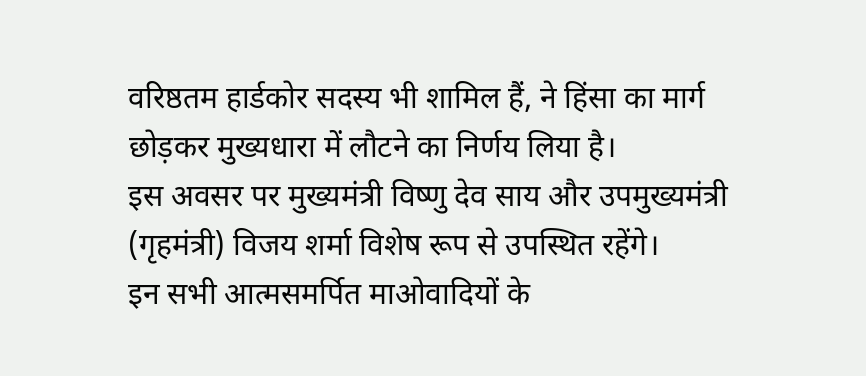वरिष्ठतम हार्डकोर सदस्य भी शामिल हैं, ने हिंसा का मार्ग छोड़कर मुख्यधारा में लौटने का निर्णय लिया है।
इस अवसर पर मुख्यमंत्री विष्णु देव साय और उपमुख्यमंत्री (गृहमंत्री) विजय शर्मा विशेष रूप से उपस्थित रहेंगे।
इन सभी आत्मसमर्पित माओवादियों के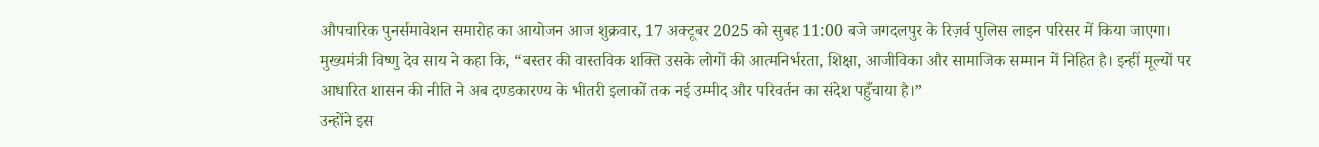औपचारिक पुनर्समावेशन समारोह का आयोजन आज शुक्रवार, 17 अक्टूबर 2025 को सुबह 11:00 बजे जगदलपुर के रिज़र्व पुलिस लाइन परिसर में किया जाएगा।
मुख्यमंत्री विष्णु देव साय ने कहा कि, “बस्तर की वास्तविक शक्ति उसके लोगों की आत्मनिर्भरता, शिक्षा, आजीविका और सामाजिक सम्मान में निहित है। इन्हीं मूल्यों पर आधारित शासन की नीति ने अब दण्डकारण्य के भीतरी इलाकों तक नई उम्मीद और परिवर्तन का संदेश पहुँचाया है।”
उन्होंने इस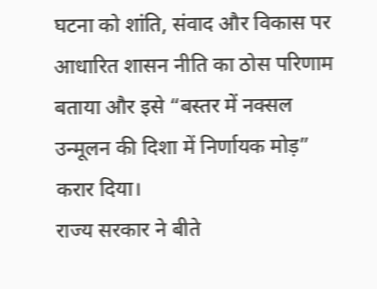घटना को शांति, संवाद और विकास पर आधारित शासन नीति का ठोस परिणाम बताया और इसे “बस्तर में नक्सल उन्मूलन की दिशा में निर्णायक मोड़” करार दिया।
राज्य सरकार ने बीते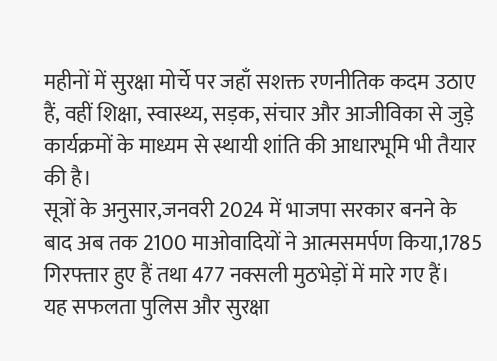महीनों में सुरक्षा मोर्चे पर जहाँ सशक्त रणनीतिक कदम उठाए हैं, वहीं शिक्षा, स्वास्थ्य, सड़क, संचार और आजीविका से जुड़े कार्यक्रमों के माध्यम से स्थायी शांति की आधारभूमि भी तैयार की है।
सूत्रों के अनुसार,जनवरी 2024 में भाजपा सरकार बनने के बाद अब तक 2100 माओवादियों ने आत्मसमर्पण किया,1785 गिरफ्तार हुए हैं तथा 477 नक्सली मुठभेड़ों में मारे गए हैं।
यह सफलता पुलिस और सुरक्षा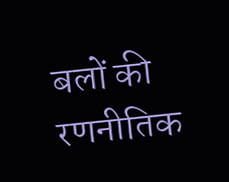बलों की रणनीतिक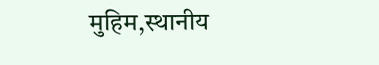मुहिम,स्थानीय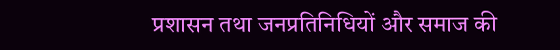प्रशासन तथा जनप्रतिनिधियों और समाज की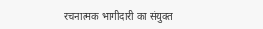रचनात्मक भागीदारी का संयुक्त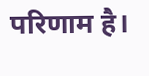परिणाम है।